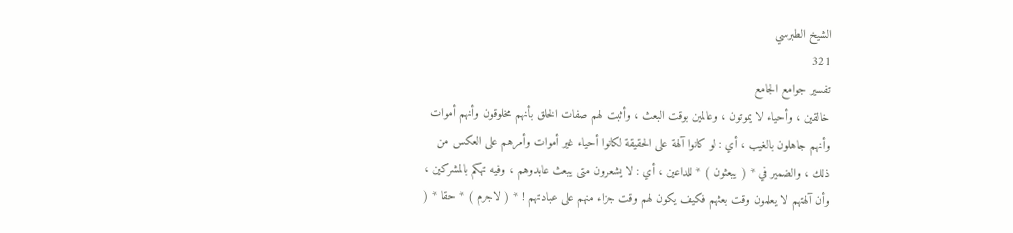الشيخ الطبرسي
321
تفسير جوامع الجامع
خالقين ، وأحياء لا يموتون ، وعالمين بوقت البعث ، وأثبت لهم صفات الخلق بأنهم مخلوقون وأنهم أموات وأنهم جاهلون بالغيب ، أي : لو كانوا آلهة على الحقيقة لكانوا أحياء غير أموات وأمرهم على العكس من ذلك ، والضمير في * ( يبعثون ) * للداعين ، أي : لا يشعرون متى يبعث عابدوهم ، وفيه تهكم بالمشركين ، وأن آلهتهم لا يعلمون وقت بعثهم فكيف يكون لهم وقت جزاء منهم على عبادتهم ! * ( لاجرم ) * حقا * (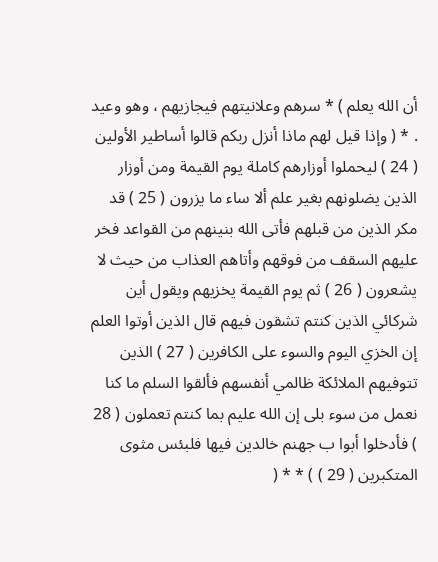أن الله يعلم ) * سرهم وعلانيتهم فيجازيهم ، وهو وعيد . * ( وإذا قيل لهم ماذا أنزل ربكم قالوا أساطير الأولين ( 24 ) ليحملوا أوزارهم كاملة يوم القيمة ومن أوزار الذين يضلونهم بغير علم ألا ساء ما يزرون ( 25 ) قد مكر الذين من قبلهم فأتى الله بنينهم من القواعد فخر عليهم السقف من فوقهم وأتاهم العذاب من حيث لا يشعرون ( 26 ) ثم يوم القيمة يخزيهم ويقول أين شركائي الذين كنتم تشقون فيهم قال الذين أوتوا العلم إن الخزي اليوم والسوء على الكافرين ( 27 ) الذين تتوفيهم الملائكة ظالمي أنفسهم فألقوا السلم ما كنا نعمل من سوء بلى إن الله عليم بما كنتم تعملون ( 28 ) فأدخلوا أبوا ب جهنم خالدين فيها فلبئس مثوى المتكبرين ( 29 ) ) * * (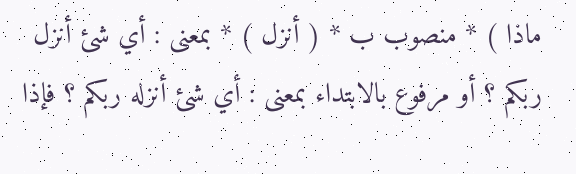ماذا ) * منصوب ب * ( أنزل ) * بمعنى : أي شئ أنزل ربكم ؟ أو مرفوع بالابتداء بمعنى : أي شئ أنزله ربكم ؟ فإذا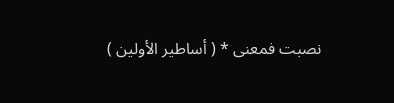نصبت فمعنى * ( أساطير الأولين )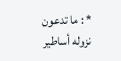* : ما تدعون نزوله أساطير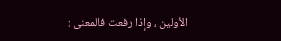الأولين ، وإذا رفعت فالمعنى :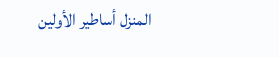المنزل أساطير الأولين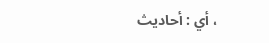، أي : أحاديث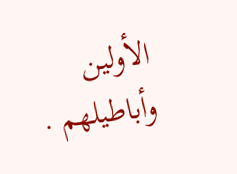الأولين وأباطيلهم .